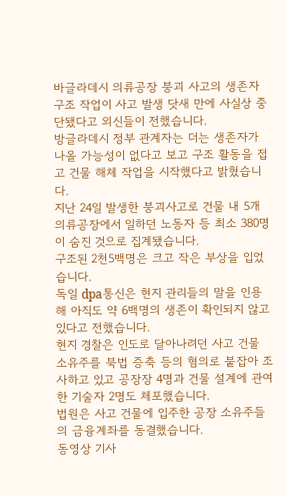바글라데시 의류공장 붕괴 사고의 생존자 구조 작업이 사고 발생 닷새 만에 사실상 중단됐다고 외신들이 전했습니다.
방글라데시 정부 관계자는 더는 생존자가 나올 가능성이 없다고 보고 구조 활동을 접고 건물 해체 작업을 시작했다고 밝혔습니다.
지난 24일 발생한 붕괴사고로 건물 내 5개 의류공장에서 일하던 노동자 등 최소 380명이 숨진 것으로 집계됐습니다.
구조된 2천5백명은 크고 작은 부상을 입었습니다.
독일 dpa통신은 현지 관리들의 말을 인용해 아직도 약 6백명의 생존이 확인되지 않고 있다고 전했습니다.
현지 경찰은 인도로 달아나려던 사고 건물 소유주를 북법 증축 등의 혐의로 붙잡아 조사하고 있고 공장장 4명과 건물 설계에 관여한 기술자 2명도 체포했습니다.
법원은 사고 건물에 입주한 공장 소유주들의 금융계좌를 동결했습니다.
동영상 기사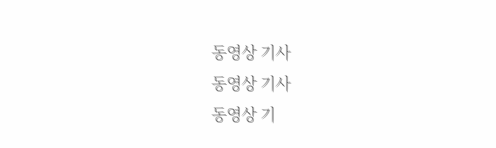동영상 기사
동영상 기사
동영상 기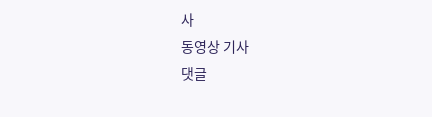사
동영상 기사
댓글